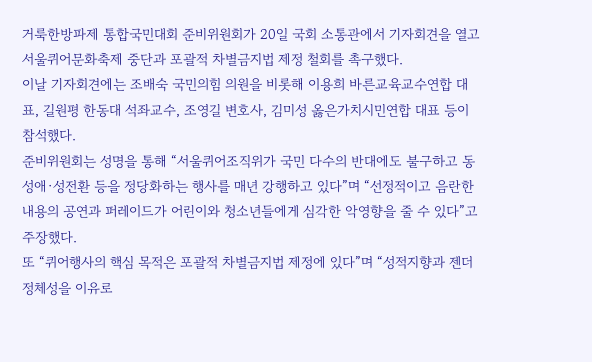거룩한방파제 통합국민대회 준비위원회가 20일 국회 소통관에서 기자회견을 열고 서울퀴어문화축제 중단과 포괄적 차별금지법 제정 철회를 촉구했다.
이날 기자회견에는 조배숙 국민의힘 의원을 비롯해 이용희 바른교육교수연합 대표, 길원평 한동대 석좌교수, 조영길 변호사, 김미성 옳은가치시민연합 대표 등이 참석했다.
준비위원회는 성명을 통해 “서울퀴어조직위가 국민 다수의 반대에도 불구하고 동성애·성전환 등을 정당화하는 행사를 매년 강행하고 있다”며 “선정적이고 음란한 내용의 공연과 퍼레이드가 어린이와 청소년들에게 심각한 악영향을 줄 수 있다”고 주장했다.
또 “퀴어행사의 핵심 목적은 포괄적 차별금지법 제정에 있다”며 “성적지향과 젠더정체성을 이유로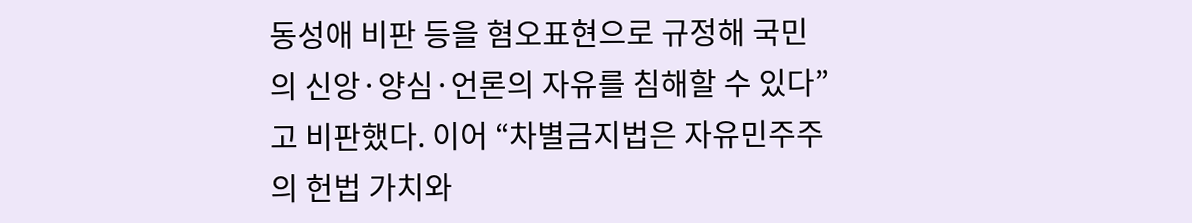동성애 비판 등을 혐오표현으로 규정해 국민의 신앙·양심·언론의 자유를 침해할 수 있다”고 비판했다. 이어 “차별금지법은 자유민주주의 헌법 가치와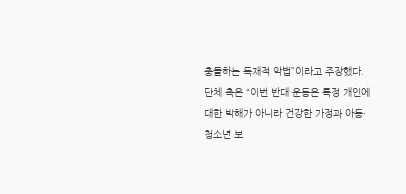충돌하는 독재적 악법”이라고 주장했다.
단체 측은 “이번 반대 운동은 특정 개인에 대한 박해가 아니라 건강한 가정과 아동·청소년 보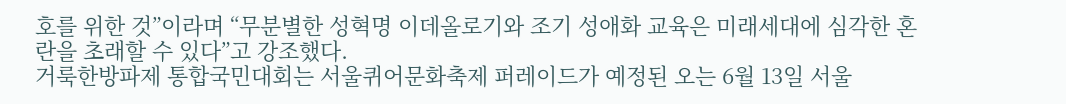호를 위한 것”이라며 “무분별한 성혁명 이데올로기와 조기 성애화 교육은 미래세대에 심각한 혼란을 초래할 수 있다”고 강조했다.
거룩한방파제 통합국민대회는 서울퀴어문화축제 퍼레이드가 예정된 오는 6월 13일 서울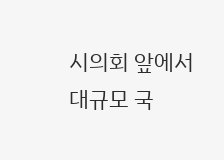시의회 앞에서 대규모 국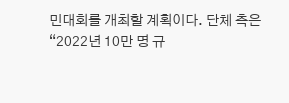민대회를 개최할 계획이다. 단체 측은 “2022년 10만 명 규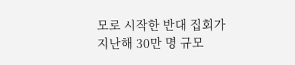모로 시작한 반대 집회가 지난해 30만 명 규모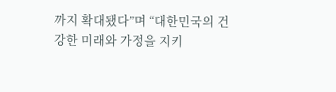까지 확대됐다”며 “대한민국의 건강한 미래와 가정을 지키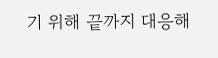기 위해 끝까지 대응해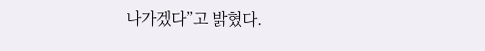나가겠다”고 밝혔다.